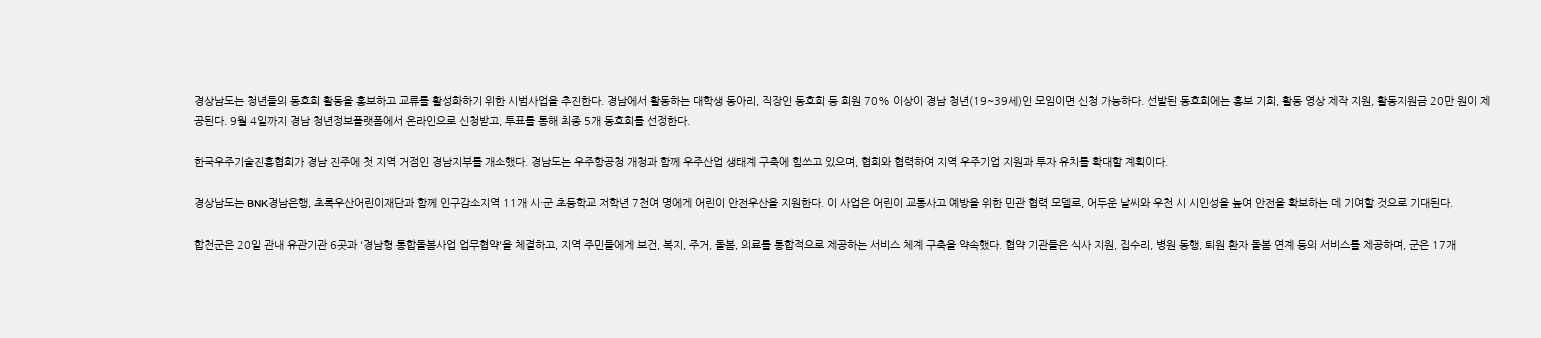경상남도는 청년들의 동호회 활동을 홍보하고 교류를 활성화하기 위한 시범사업을 추진한다. 경남에서 활동하는 대학생 동아리, 직장인 동호회 등 회원 70% 이상이 경남 청년(19~39세)인 모임이면 신청 가능하다. 선발된 동호회에는 홍보 기회, 활동 영상 제작 지원, 활동지원금 20만 원이 제공된다. 9월 4일까지 경남 청년정보플랫폼에서 온라인으로 신청받고, 투표를 통해 최종 5개 동호회를 선정한다.

한국우주기술진흥협회가 경남 진주에 첫 지역 거점인 경남지부를 개소했다. 경남도는 우주항공청 개청과 함께 우주산업 생태계 구축에 힘쓰고 있으며, 협회와 협력하여 지역 우주기업 지원과 투자 유치를 확대할 계획이다.

경상남도는 BNK경남은행, 초록우산어린이재단과 함께 인구감소지역 11개 시·군 초등학교 저학년 7천여 명에게 어린이 안전우산을 지원한다. 이 사업은 어린이 교통사고 예방을 위한 민관 협력 모델로, 어두운 날씨와 우천 시 시인성을 높여 안전을 확보하는 데 기여할 것으로 기대된다.

합천군은 20일 관내 유관기관 6곳과 '경남형 통합돌봄사업 업무협약'을 체결하고, 지역 주민들에게 보건, 복지, 주거, 돌봄, 의료를 통합적으로 제공하는 서비스 체계 구축을 약속했다. 협약 기관들은 식사 지원, 집수리, 병원 동행, 퇴원 환자 돌봄 연계 등의 서비스를 제공하며, 군은 17개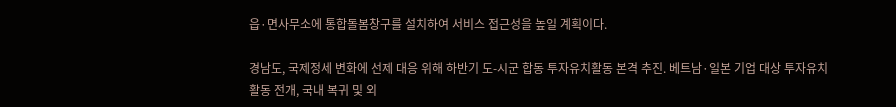읍·면사무소에 통합돌봄창구를 설치하여 서비스 접근성을 높일 계획이다.

경남도, 국제정세 변화에 선제 대응 위해 하반기 도-시군 합동 투자유치활동 본격 추진. 베트남·일본 기업 대상 투자유치 활동 전개, 국내 복귀 및 외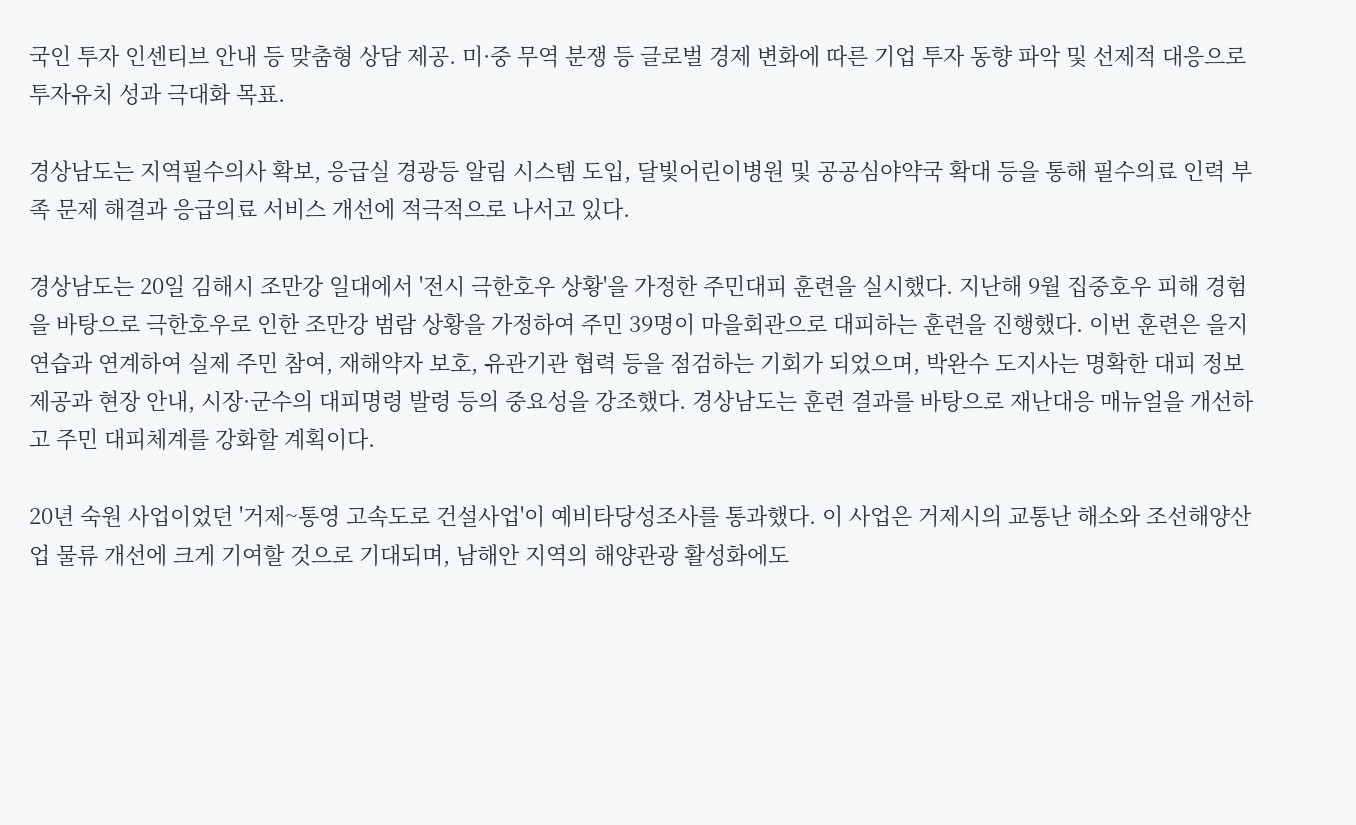국인 투자 인센티브 안내 등 맞춤형 상담 제공. 미·중 무역 분쟁 등 글로벌 경제 변화에 따른 기업 투자 동향 파악 및 선제적 대응으로 투자유치 성과 극대화 목표.

경상남도는 지역필수의사 확보, 응급실 경광등 알림 시스템 도입, 달빛어린이병원 및 공공심야약국 확대 등을 통해 필수의료 인력 부족 문제 해결과 응급의료 서비스 개선에 적극적으로 나서고 있다.

경상남도는 20일 김해시 조만강 일대에서 '전시 극한호우 상황'을 가정한 주민대피 훈련을 실시했다. 지난해 9월 집중호우 피해 경험을 바탕으로 극한호우로 인한 조만강 범람 상황을 가정하여 주민 39명이 마을회관으로 대피하는 훈련을 진행했다. 이번 훈련은 을지연습과 연계하여 실제 주민 참여, 재해약자 보호, 유관기관 협력 등을 점검하는 기회가 되었으며, 박완수 도지사는 명확한 대피 정보 제공과 현장 안내, 시장·군수의 대피명령 발령 등의 중요성을 강조했다. 경상남도는 훈련 결과를 바탕으로 재난대응 매뉴얼을 개선하고 주민 대피체계를 강화할 계획이다.

20년 숙원 사업이었던 '거제~통영 고속도로 건설사업'이 예비타당성조사를 통과했다. 이 사업은 거제시의 교통난 해소와 조선해양산업 물류 개선에 크게 기여할 것으로 기대되며, 남해안 지역의 해양관광 활성화에도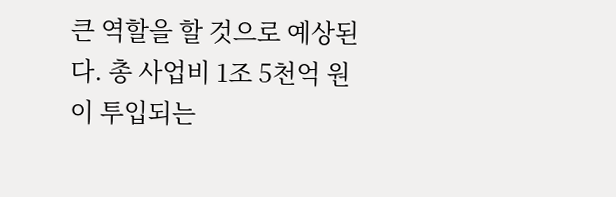큰 역할을 할 것으로 예상된다. 총 사업비 1조 5천억 원이 투입되는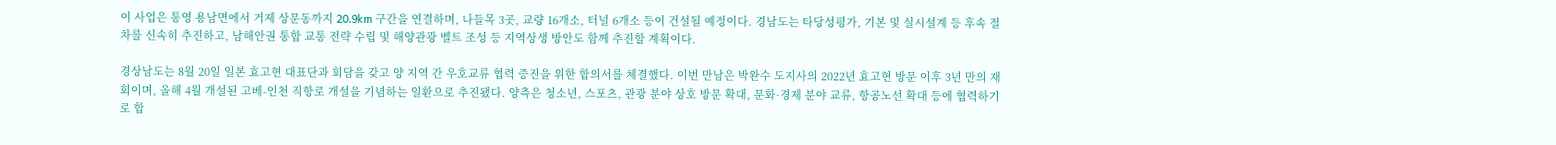이 사업은 통영 용남면에서 거제 상문동까지 20.9km 구간을 연결하며, 나들목 3곳, 교량 16개소, 터널 6개소 등이 건설될 예정이다. 경남도는 타당성평가, 기본 및 실시설계 등 후속 절차를 신속히 추진하고, 남해안권 통합 교통 전략 수립 및 해양관광 벨트 조성 등 지역상생 방안도 함께 추진할 계획이다.

경상남도는 8월 20일 일본 효고현 대표단과 회담을 갖고 양 지역 간 우호교류 협력 증진을 위한 합의서를 체결했다. 이번 만남은 박완수 도지사의 2022년 효고현 방문 이후 3년 만의 재회이며, 올해 4월 개설된 고베-인천 직항로 개설을 기념하는 일환으로 추진됐다. 양측은 청소년, 스포츠, 관광 분야 상호 방문 확대, 문화·경제 분야 교류, 항공노선 확대 등에 협력하기로 합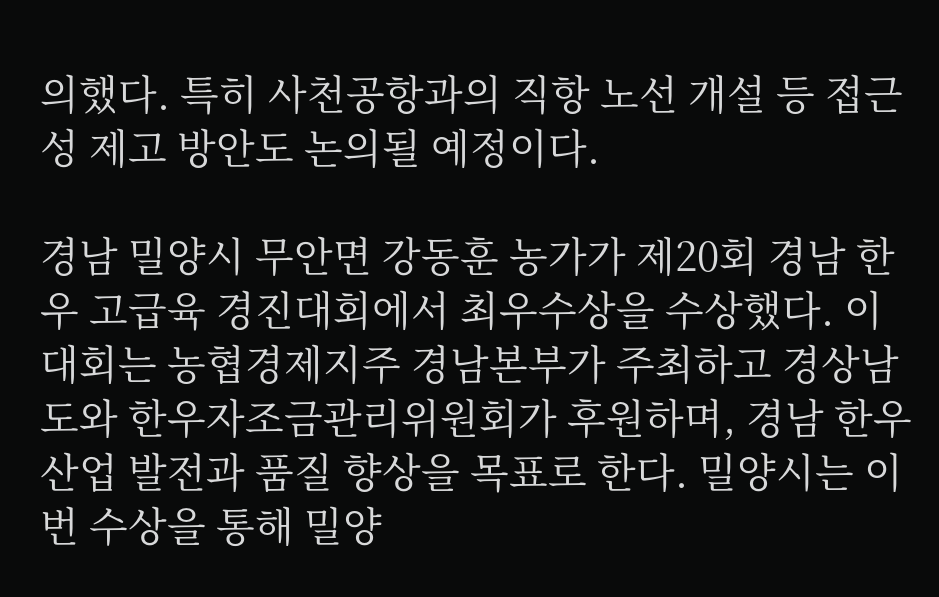의했다. 특히 사천공항과의 직항 노선 개설 등 접근성 제고 방안도 논의될 예정이다.

경남 밀양시 무안면 강동훈 농가가 제20회 경남 한우 고급육 경진대회에서 최우수상을 수상했다. 이 대회는 농협경제지주 경남본부가 주최하고 경상남도와 한우자조금관리위원회가 후원하며, 경남 한우 산업 발전과 품질 향상을 목표로 한다. 밀양시는 이번 수상을 통해 밀양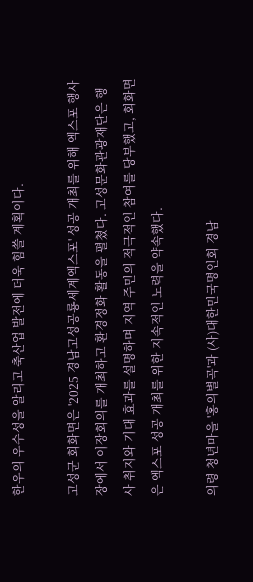한우의 우수성을 알리고 축산업 발전에 더욱 힘쓸 계획이다.

고성군 회화면은 '2025 경남고성공룡세계엑스포' 성공 개최를 위해 엑스포 행사장에서 이장회의를 개최하고 환경정화 활동을 펼쳤다. 고성문화관광재단은 행사 취지와 기대 효과를 설명하며 지역 주민의 적극적인 참여를 당부했고, 회화면은 엑스포 성공 개최를 위한 지속적인 노력을 약속했다.

의령 청년마을 '홍의별곡'과 (사)대한민국명인회 경남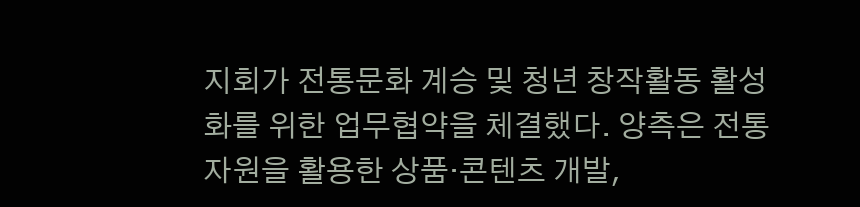지회가 전통문화 계승 및 청년 창작활동 활성화를 위한 업무협약을 체결했다. 양측은 전통자원을 활용한 상품·콘텐츠 개발,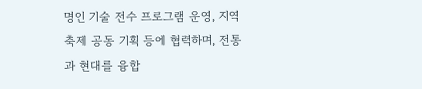명인 기술 전수 프로그램 운영, 지역축제 공동 기획 등에 협력하며, 전통과 현대를 융합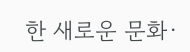한 새로운 문화·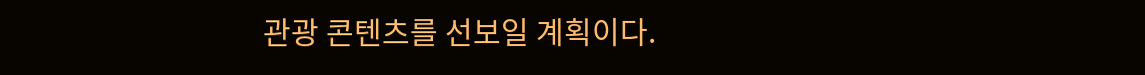관광 콘텐츠를 선보일 계획이다.